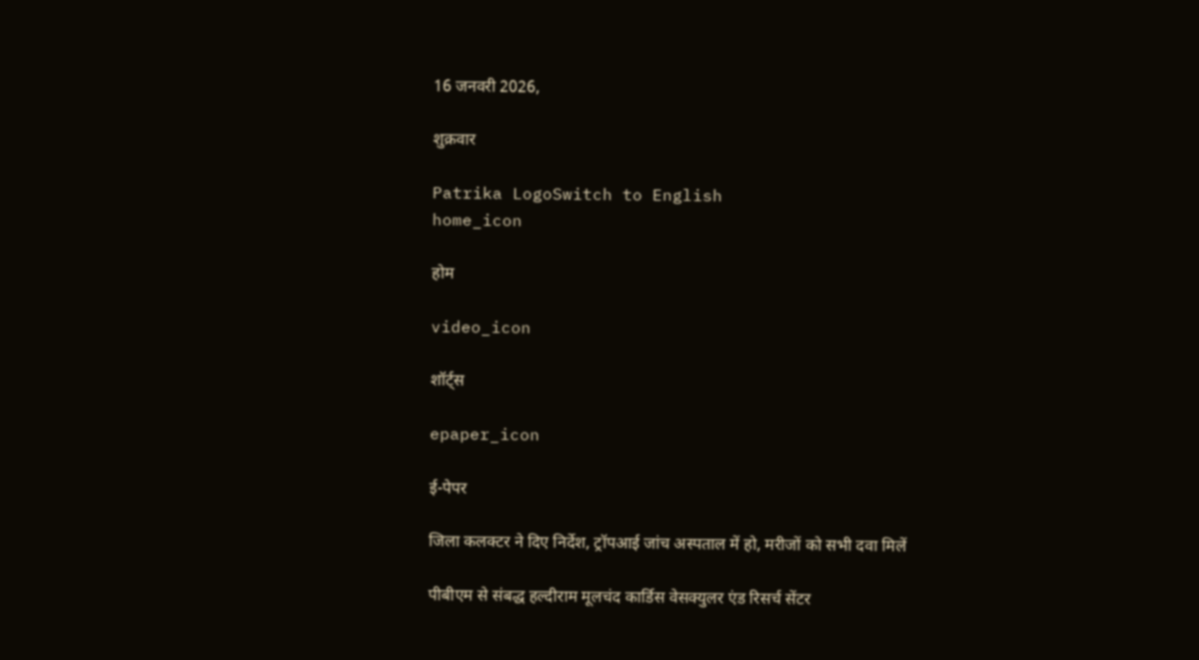16 जनवरी 2026,

शुक्रवार

Patrika LogoSwitch to English
home_icon

होम

video_icon

शॉर्ट्स

epaper_icon

ई-पेपर

जिला कलक्टर ने दिए निर्देश, ट्रॉपआई जांच अस्पताल में हो, मरीजों को सभी दवा मिलें

पीबीएम से संबद्ध हल्दीराम मूलचंद कार्डिस वेसक्युलर एंड रिसर्च सेंटर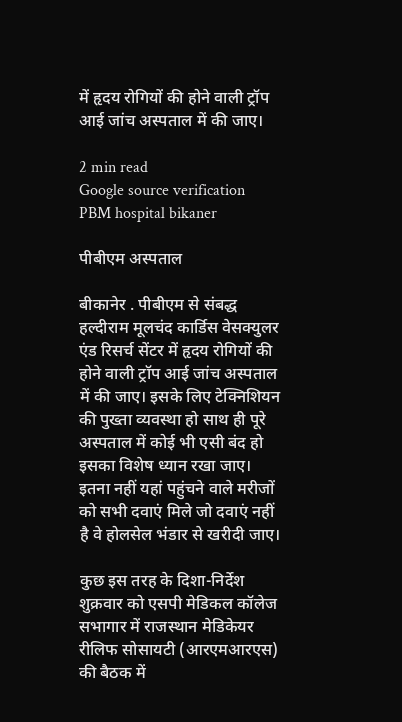में हृदय रोगियों की होने वाली ट्रॉप आई जांच अस्पताल में की जाए।

2 min read
Google source verification
PBM hospital bikaner

पीबीएम अस्पताल

बीकानेर . पीबीएम से संबद्ध हल्दीराम मूलचंद कार्डिस वेसक्युलर एंड रिसर्च सेंटर में हृदय रोगियों की होने वाली ट्रॉप आई जांच अस्पताल में की जाए। इसके लिए टेक्निशियन की पुख्ता व्यवस्था हो साथ ही पूरे अस्पताल में कोई भी एसी बंद हो इसका विशेष ध्यान रखा जाए। इतना नहीं यहां पहुंचने वाले मरीजों को सभी दवाएं मिले जो दवाएं नहीं है वे होलसेल भंडार से खरीदी जाए।

कुछ इस तरह के दिशा-निर्देश शुक्रवार को एसपी मेडिकल कॉलेज सभागार में राजस्थान मेडिकेयर रीलिफ सोसायटी (आरएमआरएस) की बैठक में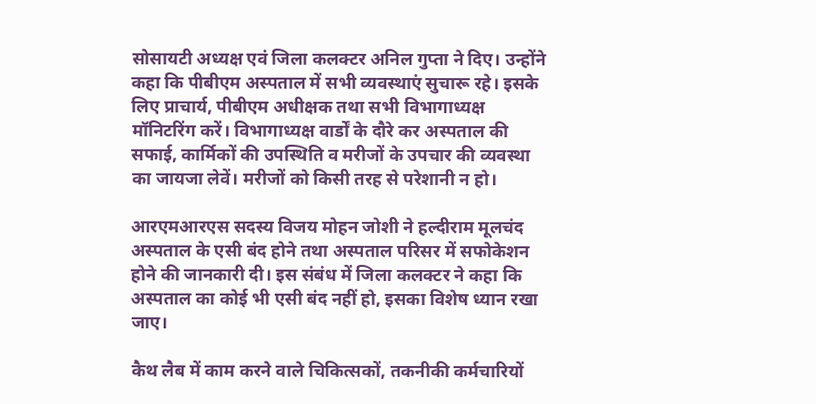सोसायटी अध्यक्ष एवं जिला कलक्टर अनिल गुप्ता ने दिए। उन्होंने कहा कि पीबीएम अस्पताल में सभी व्यवस्थाएं सुचारू रहे। इसके लिए प्राचार्य, पीबीएम अधीक्षक तथा सभी विभागाध्यक्ष मॉनिटरिंग करें। विभागाध्यक्ष वार्डों के दौरे कर अस्पताल की सफाई, कार्मिकों की उपस्थिति व मरीजों के उपचार की व्यवस्था का जायजा लेवें। मरीजों को किसी तरह से परेशानी न हो।

आरएमआरएस सदस्य विजय मोहन जोशी ने हल्दीराम मूलचंद अस्पताल के एसी बंद होने तथा अस्पताल परिसर में सफोकेशन होने की जानकारी दी। इस संबंध में जिला कलक्टर ने कहा कि अस्पताल का कोई भी एसी बंद नहीं हो, इसका विशेष ध्यान रखा जाए।

कैथ लैब में काम करने वाले चिकित्सकों, तकनीकी कर्मचारियों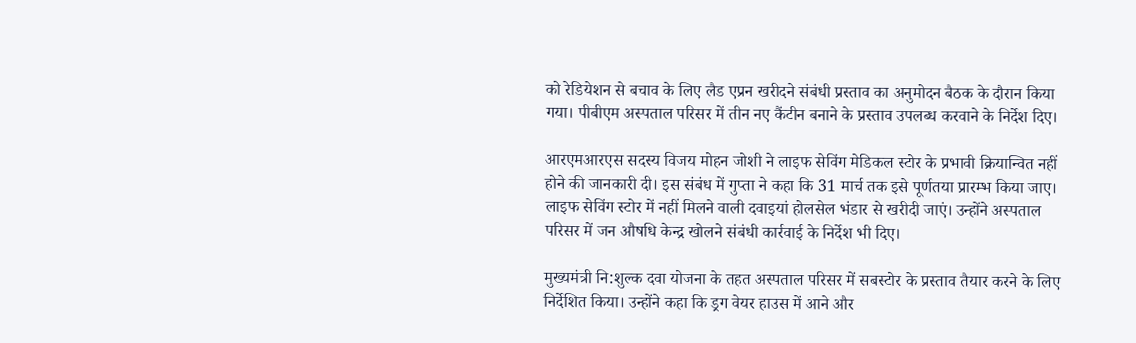को रेडियेशन से बचाव के लिए लैड एप्रन खरीदने संबंधी प्रस्ताव का अनुमोदन बैठक के दौरान किया गया। पीबीएम अस्पताल परिसर में तीन नए कैंटीन बनाने के प्रस्ताव उपलब्ध करवाने के निर्देश दिए।

आरएमआरएस सदस्य विजय मोहन जोशी ने लाइफ सेविंग मेडिकल स्टोर के प्रभावी क्रियान्वित नहीं होने की जानकारी दी। इस संबंध में गुप्ता ने कहा कि 31 मार्च तक इसे पूर्णतया प्रारम्भ किया जाए। लाइफ सेविंग स्टोर में नहीं मिलने वाली दवाइयां होलसेल भंडार से खरीदी जाएं। उन्होंने अस्पताल परिसर में जन औषधि केन्द्र खोलने संबंधी कार्रवाई के निर्देश भी दिए।

मुख्यमंत्री नि:शुल्क दवा योजना के तहत अस्पताल परिसर में सबस्टोर के प्रस्ताव तैयार करने के लिए निर्देशित किया। उन्होंने कहा कि ड्रग वेयर हाउस में आने और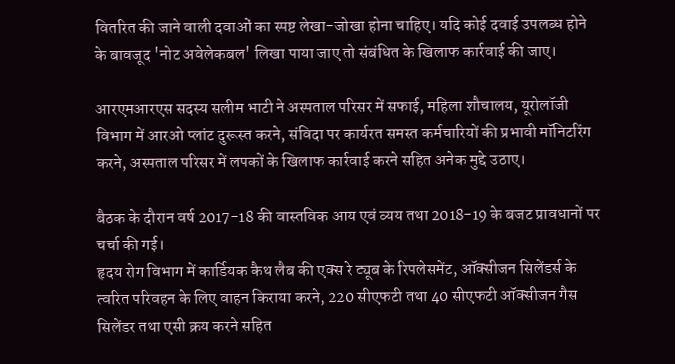वितरित की जाने वाली दवाओं का स्पष्ट लेखा-जोखा होना चाहिए। यदि कोई दवाई उपलब्ध होने के बावजूद 'नोट अवेलेकबल' लिखा पाया जाए तो संबंधित के खिलाफ कार्रवाई की जाए।

आरएमआरएस सदस्य सलीम भाटी ने अस्पताल परिसर में सफाई, महिला शौचालय, यूरोलॉजी विभाग में आरओ प्लांट दुरूस्त करने, संविदा पर कार्यरत समस्त कर्मचारियों की प्रभावी मॉनिटरिंग करने, अस्पताल परिसर में लपकों के खिलाफ कार्रवाई करने सहित अनेक मुद्दे उठाए।

बैठक के दौरान वर्ष 2017-18 की वास्तविक आय एवं व्यय तथा 2018-19 के बजट प्रावधानों पर चर्चा की गई।
हृदय रोग विभाग में कार्डियक कैथ लैब की एक्स रे ट्यूब के रिपलेसमेंट, ऑक्सीजन सिलेंडर्स के त्वरित परिवहन के लिए वाहन किराया करने, 220 सीएफटी तथा 40 सीएफटी ऑक्सीजन गैस सिलेंडर तथा एसी क्रय करने सहित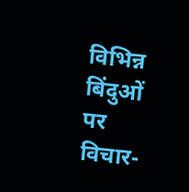विभिन्न बिंदुओं पर विचार-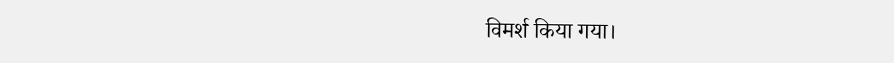विमर्श किया गया।